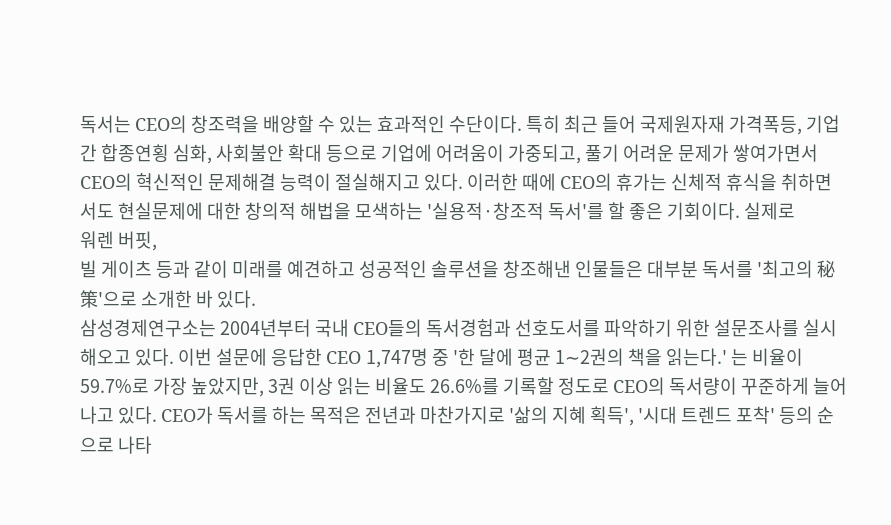독서는 CEO의 창조력을 배양할 수 있는 효과적인 수단이다. 특히 최근 들어 국제원자재 가격폭등, 기업간 합종연횡 심화, 사회불안 확대 등으로 기업에 어려움이 가중되고, 풀기 어려운 문제가 쌓여가면서 CEO의 혁신적인 문제해결 능력이 절실해지고 있다. 이러한 때에 CEO의 휴가는 신체적 휴식을 취하면서도 현실문제에 대한 창의적 해법을 모색하는 '실용적·창조적 독서'를 할 좋은 기회이다. 실제로
워렌 버핏,
빌 게이츠 등과 같이 미래를 예견하고 성공적인 솔루션을 창조해낸 인물들은 대부분 독서를 '최고의 秘策'으로 소개한 바 있다.
삼성경제연구소는 2004년부터 국내 CEO들의 독서경험과 선호도서를 파악하기 위한 설문조사를 실시해오고 있다. 이번 설문에 응답한 CEO 1,747명 중 '한 달에 평균 1∼2권의 책을 읽는다.' 는 비율이 59.7%로 가장 높았지만, 3권 이상 읽는 비율도 26.6%를 기록할 정도로 CEO의 독서량이 꾸준하게 늘어나고 있다. CEO가 독서를 하는 목적은 전년과 마찬가지로 '삶의 지혜 획득', '시대 트렌드 포착' 등의 순으로 나타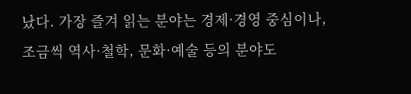났다. 가장 즐겨 읽는 분야는 경제·경영 중심이나, 조금씩 역사·철학, 문화·예술 등의 분야도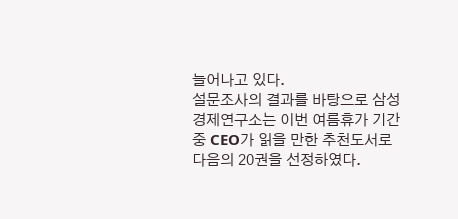늘어나고 있다.
설문조사의 결과를 바탕으로 삼성경제연구소는 이번 여름휴가 기간 중 CEO가 읽을 만한 추천도서로 다음의 20권을 선정하였다.